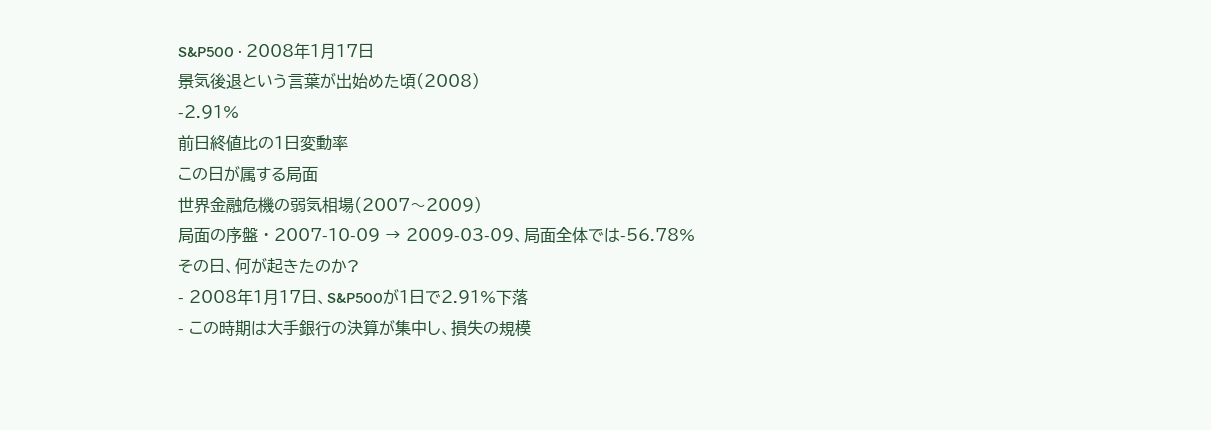S&P500 · 2008年1月17日
景気後退という言葉が出始めた頃(2008)
-2.91%
前日終値比の1日変動率
この日が属する局面
世界金融危機の弱気相場(2007〜2009)
局面の序盤 · 2007-10-09 → 2009-03-09、局面全体では-56.78%
その日、何が起きたのか?
- 2008年1月17日、S&P500が1日で2.91%下落
- この時期は大手銀行の決算が集中し、損失の規模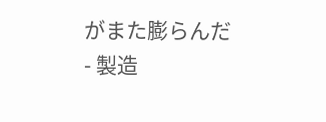がまた膨らんだ
- 製造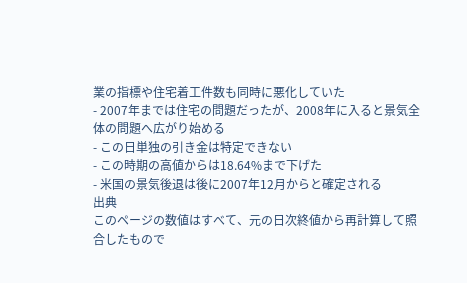業の指標や住宅着工件数も同時に悪化していた
- 2007年までは住宅の問題だったが、2008年に入ると景気全体の問題へ広がり始める
- この日単独の引き金は特定できない
- この時期の高値からは18.64%まで下げた
- 米国の景気後退は後に2007年12月からと確定される
出典
このページの数値はすべて、元の日次終値から再計算して照合したもので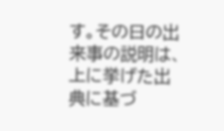す。その日の出来事の説明は、上に挙げた出典に基づ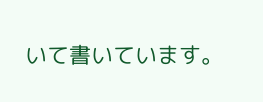いて書いています。